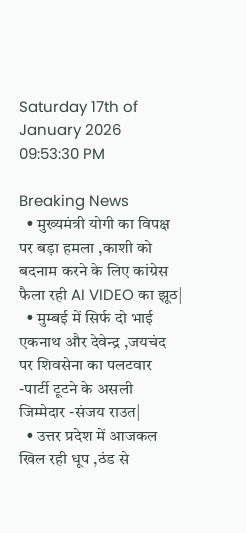Saturday 17th of January 2026 09:53:30 PM

Breaking News
  • मुख्यमंत्री योगी का विपक्ष पर बड़ा हमला ,काशी को बदनाम करने के लिए कांग्रेस फैला रही AI VIDEO का झूठ|
  • मुम्बई में सिर्फ दो भाई एकनाथ और देवेन्द्र ,जयचंद पर शिवसेना का पलटवार -पार्टी टूटने के असली जिम्मेदार -संजय राउत|
  • उत्तर प्रदेश में आजकल खिल रही धूप ,ठंड से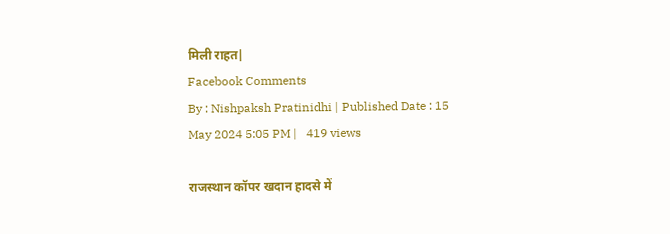मिली राहत|
Facebook Comments
By : Nishpaksh Pratinidhi | Published Date : 15 May 2024 5:05 PM |   419 views

राजस्थान कॉपर खदान हादसे में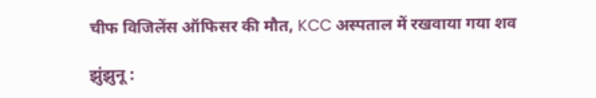चीफ विजिलेंस ऑफिसर की मौत, KCC अस्पताल में रखवाया गया शव

झुंझुनू :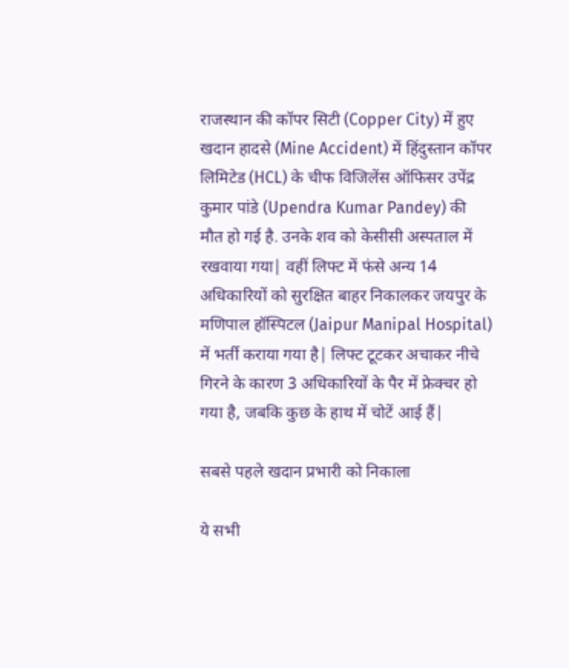राजस्थान की कॉपर सिटी (Copper City) में हुए खदान हादसे (Mine Accident) में हिंदुस्तान कॉपर लिमिटेड (HCL) के चीफ विजिलेंस ऑफिसर उपेंद्र कुमार पांडे (Upendra Kumar Pandey) की मौत हो गई है. उनके शव को केसीसी अस्पताल में रखवाया गया| वहीं लिफ्ट में फंसे अन्य 14 अधिकारियों को सुरक्षित बाहर निकालकर जयपुर के मणिपाल हॉस्पिटल (Jaipur Manipal Hospital) में भर्ती कराया गया है| लिफ्ट टूटकर अचाकर नीचे गिरने के कारण 3 अधिकारियों के पैर में फ्रेक्चर हो गया है, जबकि कुछ के हाथ में चोटें आई हैं|

सबसे पहले खदान प्रभारी को निकाला

ये सभी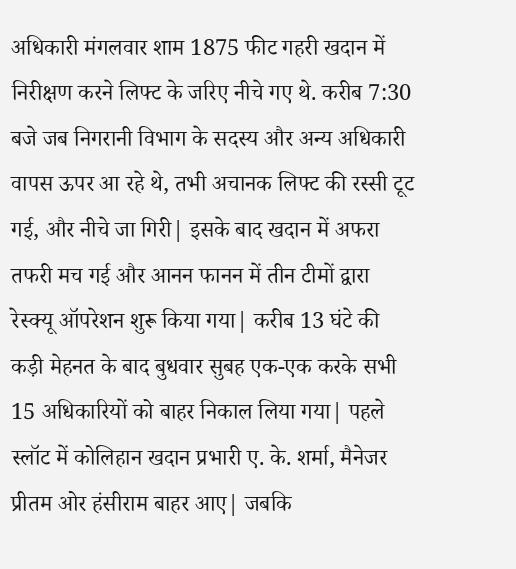अधिकारी मंगलवार शाम 1875 फीट गहरी खदान में निरीक्षण करने लिफ्ट के जरिए नीचे गए थे. करीब 7:30 बजे जब निगरानी विभाग के सदस्य और अन्य अधिकारी वापस ऊपर आ रहे थे, तभी अचानक लिफ्ट की रस्सी टूट गई, और नीचे जा गिरी| इसके बाद खदान में अफरा तफरी मच गई और आनन फानन में तीन टीमों द्वारा रेस्क्यू ऑपरेशन शुरू किया गया| करीब 13 घंटे की कड़ी मेहनत के बाद बुधवार सुबह एक-एक करके सभी 15 अधिकारियों को बाहर निकाल लिया गया| पहले स्लॉट में कोलिहान खदान प्रभारी ए. के. शर्मा, मैनेजर प्रीतम ओर हंसीराम बाहर आए| जबकि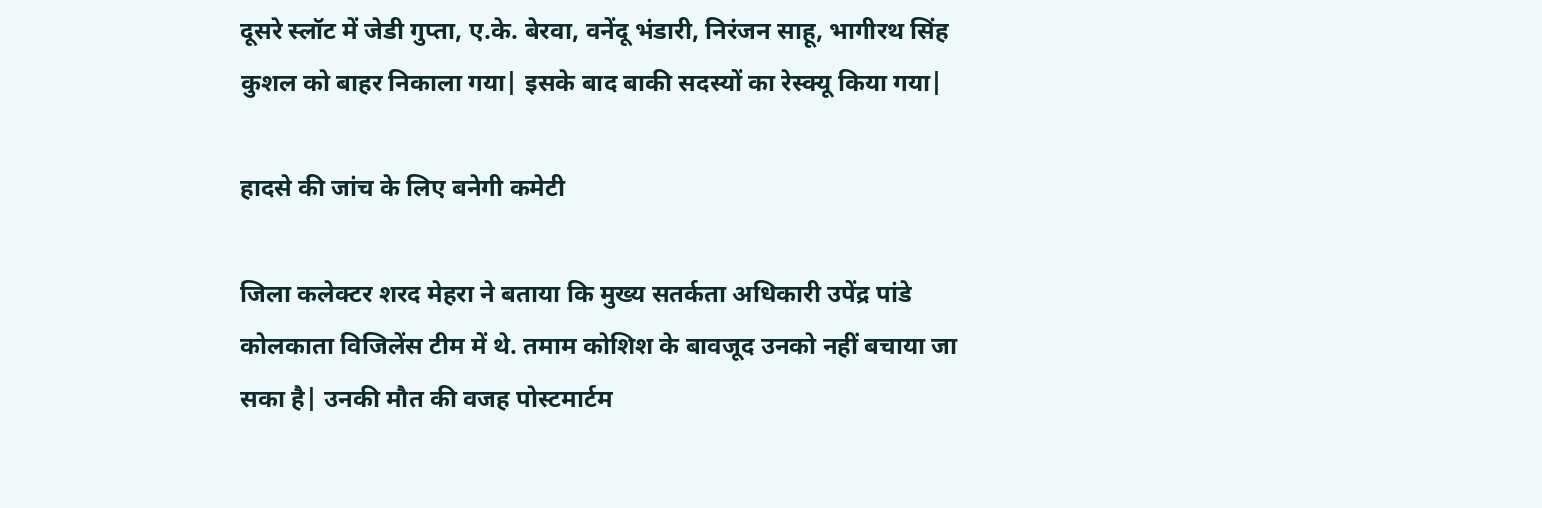दूसरे स्लॉट में जेडी गुप्ता, ए.के. बेरवा, वनेंदू भंडारी, निरंजन साहू, भागीरथ सिंह कुशल को बाहर निकाला गया| इसके बाद बाकी सदस्यों का रेस्क्यू किया गया|

हादसे की जांच के लिए बनेगी कमेटी

जिला कलेक्टर शरद मेहरा ने बताया कि मुख्य सतर्कता अधिकारी उपेंद्र पांडे कोलकाता विजिलेंस टीम में थे. तमाम कोशिश के बावजूद उनको नहीं बचाया जा सका है| उनकी मौत की वजह पोस्टमार्टम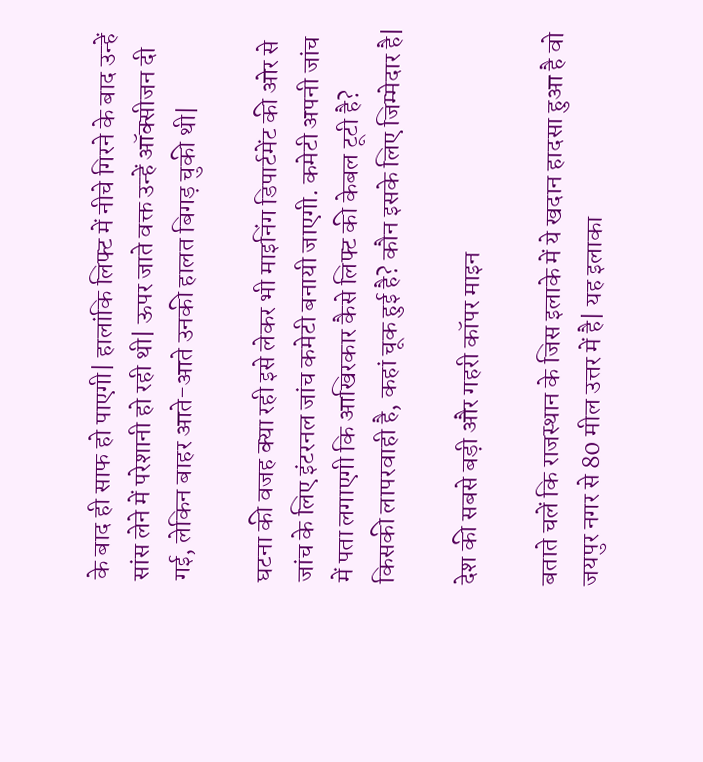के बाद ही साफ हो पाएगी| हालांकि लिफ्ट में नीचे गिरने के बाद उन्हें सांस लेने में परेशानी हो रही थी| ऊपर जाते वक्त उन्हें ऑक्सीजन दी गई, लेकिन बाहर आते-आते उनकी हालत बिगड़ चुकी थी|

घटना की वजह क्या रही इसे लेकर भी माइनिंग डिपार्टमेंट की ओर से जांच के लिए इंटरनल जांच कमेटी बनायी जाएगी. कमेटी अपनी जांच में पता लगाएगी कि आखिरकार कैसे लिफ्ट की केबल टूटी है? किसकी लापरवाही है, कहां चूक हुई है? कौन इसके लिए जिम्मेदार है|

देश की सबसे बड़ी और गहरी कॉपर माइन

बताते चलें कि राजस्थान के जिस इलाके में ये खदान हादसा हुआ है वो जयपुर नगर से 80 मील उत्तर में है| यह इलाका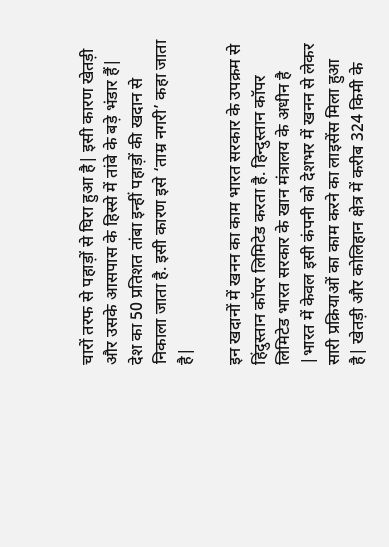चारों तरफ से पहाड़ों से घिरा हुआ है| इसी कारण खेतड़ी और उसके आसपास के हिस्से में तांबे के बड़े भंडार हैं| देश का 50 प्रतिशत तांबा इन्हीं पहाड़ों की खदान से निकाला जाता है. इसी कारण इसे ‘ताम्र नगरी’ कहा जाता है|

इन खदानों में खनन का काम भारत सरकार के उपक्रम से हिंदुस्तान कॉपर लिमिटेड करता है. हिन्दुस्तान कॉपर लिमिटेड भारत सरकार के खान मंत्रालय के अधीन है |भारत में केवल इसी कंपनी को देशभर में खनन से लेकर सारी प्रक्रियाओं का काम करने का लाइसेंस मिला हुआ है| खेतड़ी और कोलिहान क्षेत्र में करीब 324 किमी के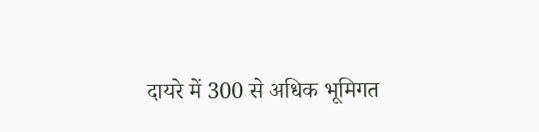दायरे में 300 से अधिक भूमिगत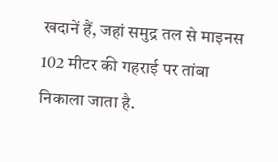खदानें हैं, जहां समुद्र तल से माइनस 102 मीटर की गहराई पर तांबा निकाला जाता है.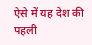ऐसे में यह देश की पहली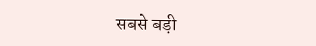सबसे बड़ी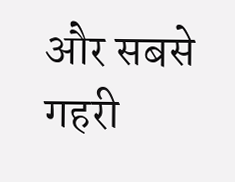और सबसे गहरी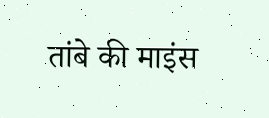तांबे की माइंस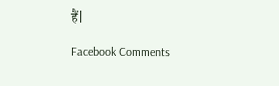हैं|

Facebook Comments